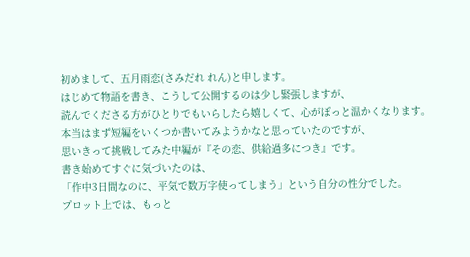初めまして、五月雨恋(さみだれ れん)と申します。
はじめて物語を書き、こうして公開するのは少し緊張しますが、
読んでくださる方がひとりでもいらしたら嬉しくて、心がぽっと温かくなります。
本当はまず短編をいくつか書いてみようかなと思っていたのですが、
思いきって挑戦してみた中編が『その恋、供給過多につき』です。
書き始めてすぐに気づいたのは、
「作中3日間なのに、平気で数万字使ってしまう」という自分の性分でした。
プロット上では、もっと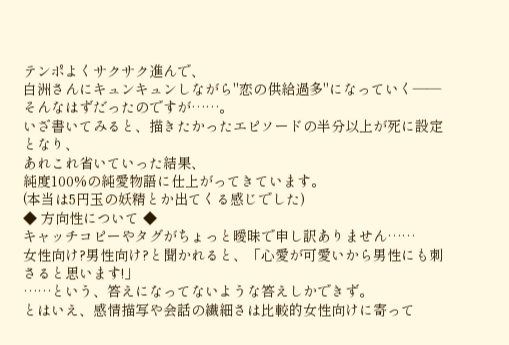テンポよくサクサク進んで、
白洲さんにキュンキュンしながら"恋の供給過多"になっていく――
そんなはずだったのですが……。
いざ書いてみると、描きたかったエピソードの半分以上が死に設定となり、
あれこれ省いていった結果、
純度100%の純愛物語に仕上がってきています。
(本当は5円玉の妖精とか出てくる感じでした)
◆ 方向性について ◆
キャッチコピーやタグがちょっと曖昧で申し訳ありません……
女性向け?男性向け?と聞かれると、「心愛が可愛いから男性にも刺さると思います!」
……という、答えになってないような答えしかできず。
とはいえ、感情描写や会話の繊細さは比較的女性向けに寄って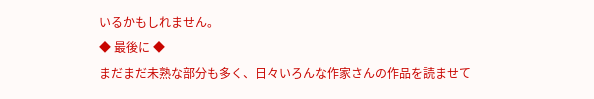いるかもしれません。
◆ 最後に ◆
まだまだ未熟な部分も多く、日々いろんな作家さんの作品を読ませて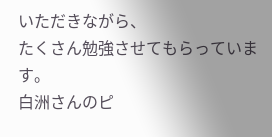いただきながら、
たくさん勉強させてもらっています。
白洲さんのピ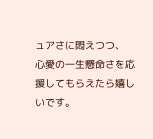ュアさに悶えつつ、
心愛の一生懸命さを応援してもらえたら嬉しいです。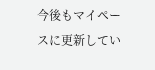今後もマイペースに更新してい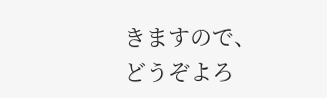きますので、
どうぞよろ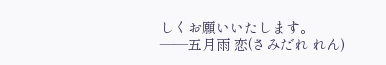しくお願いいたします。
――五月雨 恋(さみだれ れん)